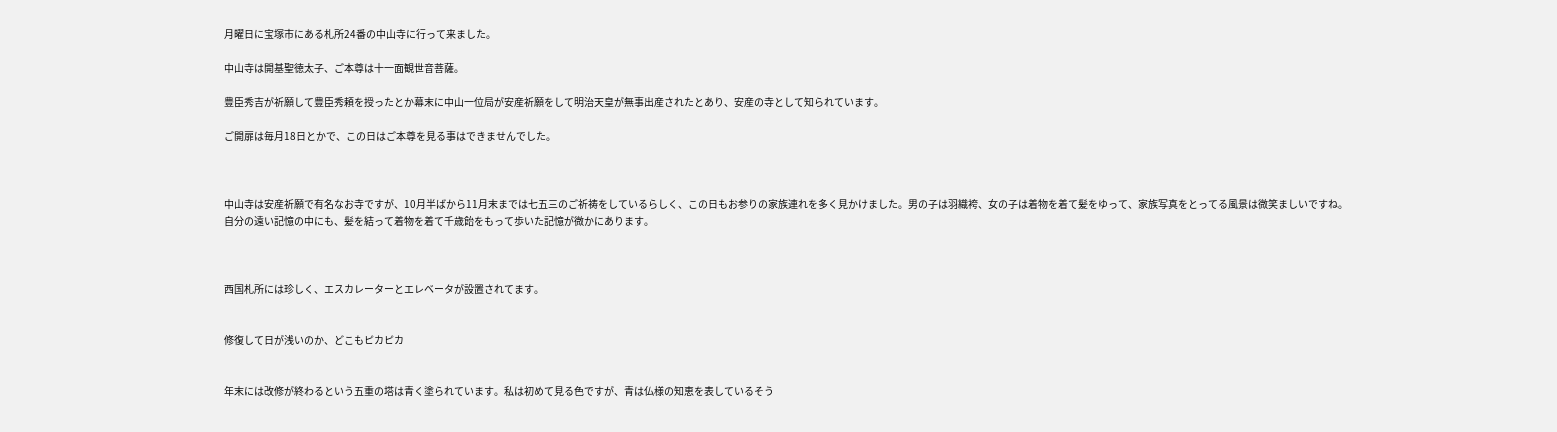月曜日に宝塚市にある札所24番の中山寺に行って来ました。

中山寺は開基聖徳太子、ご本尊は十一面観世音菩薩。

豊臣秀吉が祈願して豊臣秀頼を授ったとか幕末に中山一位局が安産祈願をして明治天皇が無事出産されたとあり、安産の寺として知られています。

ご開扉は毎月18日とかで、この日はご本尊を見る事はできませんでした。



中山寺は安産祈願で有名なお寺ですが、10月半ばから11月末までは七五三のご祈祷をしているらしく、この日もお参りの家族連れを多く見かけました。男の子は羽織袴、女の子は着物を着て髪をゆって、家族写真をとってる風景は微笑ましいですね。
自分の遠い記憶の中にも、髪を結って着物を着て千歳飴をもって歩いた記憶が微かにあります。



西国札所には珍しく、エスカレーターとエレベータが設置されてます。


修復して日が浅いのか、どこもピカピカ


年末には改修が終わるという五重の塔は青く塗られています。私は初めて見る色ですが、青は仏様の知恵を表しているそう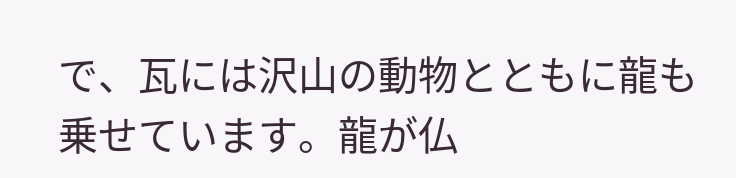で、瓦には沢山の動物とともに龍も乗せています。龍が仏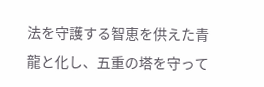法を守護する智恵を供えた青龍と化し、五重の塔を守って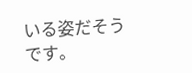いる姿だそうです。